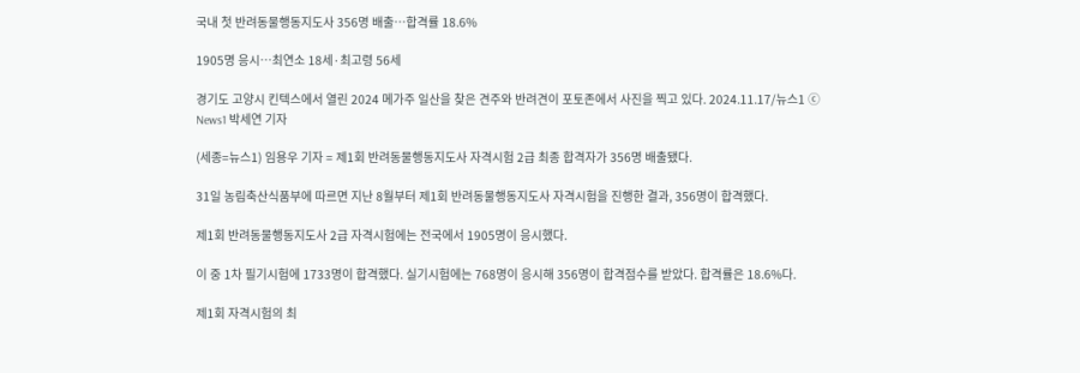국내 첫 반려동물행동지도사 356명 배출…합격률 18.6%

1905명 응시…최연소 18세·최고령 56세

경기도 고양시 킨텍스에서 열린 2024 메가주 일산을 찾은 견주와 반려견이 포토존에서 사진을 찍고 있다. 2024.11.17/뉴스1 ⓒ News1 박세연 기자

(세종=뉴스1) 임용우 기자 = 제1회 반려동물행동지도사 자격시험 2급 최종 합격자가 356명 배출됐다.

31일 농림축산식품부에 따르면 지난 8월부터 제1회 반려동물행동지도사 자격시험을 진행한 결과, 356명이 합격했다.

제1회 반려동물행동지도사 2급 자격시험에는 전국에서 1905명이 응시했다.

이 중 1차 필기시험에 1733명이 합격했다. 실기시험에는 768명이 응시해 356명이 합격점수를 받았다. 합격률은 18.6%다.

제1회 자격시험의 최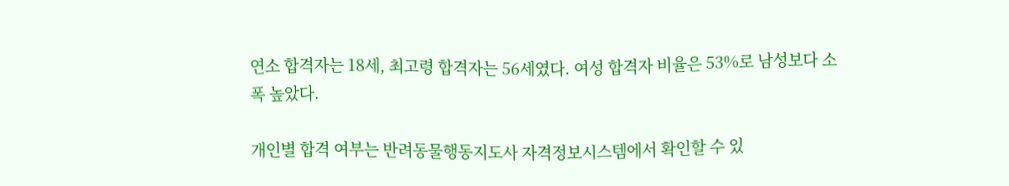연소 합격자는 18세, 최고령 합격자는 56세였다. 여성 합격자 비율은 53%로 남성보다 소폭 높았다.

개인별 합격 여부는 반려동물행동지도사 자격정보시스템에서 확인할 수 있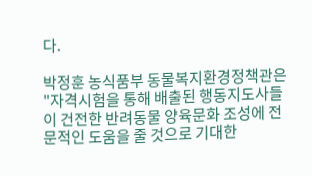다.

박정훈 농식품부 동물복지환경정책관은 "자격시험을 통해 배출된 행동지도사들이 건전한 반려동물 양육문화 조성에 전문적인 도움을 줄 것으로 기대한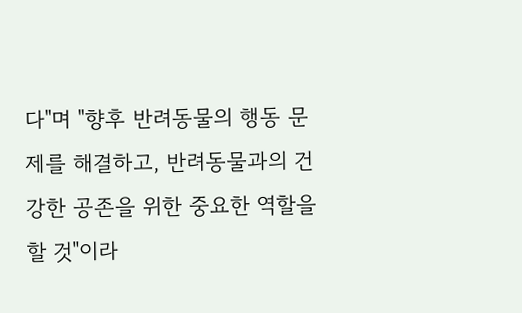다"며 "향후 반려동물의 행동 문제를 해결하고, 반려동물과의 건강한 공존을 위한 중요한 역할을 할 것"이라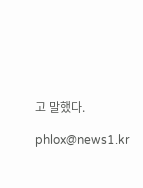고 말했다.

phlox@news1.kr